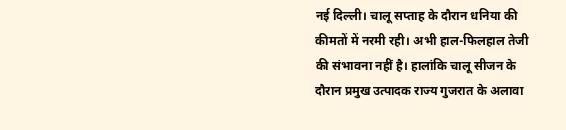नई दिल्ली। चालू सप्ताह के दौरान धनिया की कीमतों में नरमी रही। अभी हाल-फिलहाल तेजी की संभावना नहीं है। हालांकि चालू सीजन के दौरान प्रमुख उत्पादक राज्य गुजरात के अलावा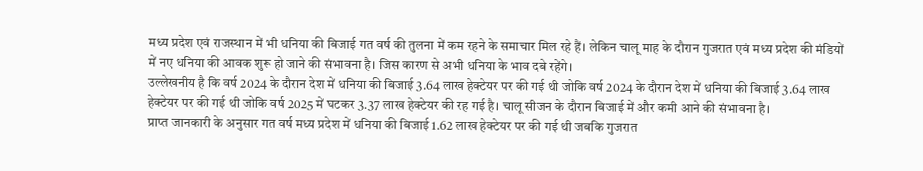मध्य प्रदेश एवं राजस्थान में भी धनिया की बिजाई गत वर्ष की तुलना में कम रहने के समाचार मिल रहे हैं। लेकिन चालू माह के दौरान गुजरात एवं मध्य प्रदेश की मंडियों में नए धनिया की आवक शुरू हो जाने की संभावना है। जिस कारण से अभी धनिया के भाव दबे रहेंगे।
उल्लेखनीय है कि वर्ष 2024 के दौरान देश में धनिया की बिजाई 3.64 लाख हेक्टेयर पर की गई थी जोकि वर्ष 2024 के दौरान देश में धनिया की बिजाई 3.64 लाख हेक्टेयर पर की गई थी जोकि वर्ष 2025 में घटकर 3.37 लाख हेक्टेयर की रह गई है। चालू सीजन के दौरान बिजाई में और कमी आने की संभावना है।
प्राप्त जानकारी के अनुसार गत वर्ष मध्य प्रदेश में धनिया की बिजाई 1.62 लाख हेक्टेयर पर की गई थी जबकि गुजरात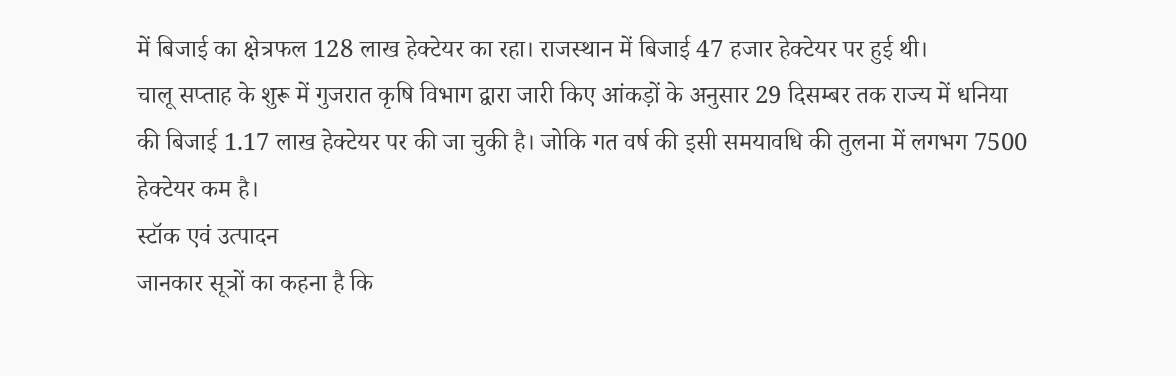में बिजाई का क्षेत्रफल 128 लाख हेक्टेयर का रहा। राजस्थान में बिजाई 47 हजार हेक्टेयर पर हुई थी।
चालू सप्ताह के शुरू में गुजरात कृषि विभाग द्वारा जारी किए आंकड़ों के अनुसार 29 दिसम्बर तक राज्य में धनिया की बिजाई 1.17 लाख हेक्टेयर पर की जा चुकी है। जोकि गत वर्ष की इसी समयावधि की तुलना में लगभग 7500 हेक्टेयर कम है।
स्टॉक एवं उत्पादन
जानकार सूत्रों का कहना है कि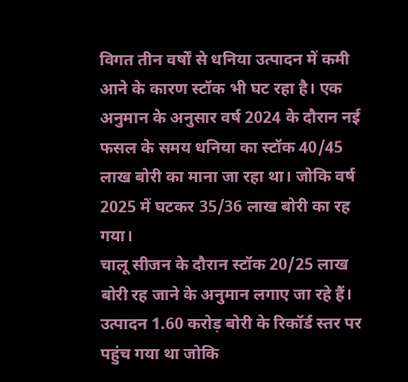विगत तीन वर्षों से धनिया उत्पादन में कमी आने के कारण स्टॉक भी घट रहा है। एक अनुमान के अनुसार वर्ष 2024 के दौरान नई फसल के समय धनिया का स्टॉक 40/45 लाख बोरी का माना जा रहा था। जोकि वर्ष 2025 में घटकर 35/36 लाख बोरी का रह गया।
चालू सीजन के दौरान स्टॉक 20/25 लाख बोरी रह जाने के अनुमान लगाए जा रहे हैं। उत्पादन 1.60 करोड़ बोरी के रिकॉर्ड स्तर पर पहुंच गया था जोकि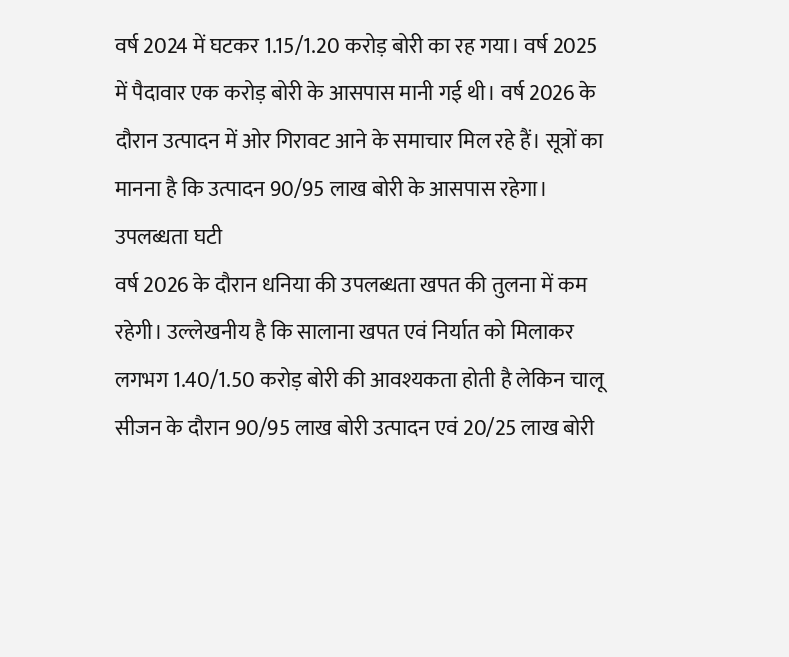वर्ष 2024 में घटकर 1.15/1.20 करोड़ बोरी का रह गया। वर्ष 2025 में पैदावार एक करोड़ बोरी के आसपास मानी गई थी। वर्ष 2026 के दौरान उत्पादन में ओर गिरावट आने के समाचार मिल रहे हैं। सूत्रों का मानना है कि उत्पादन 90/95 लाख बोरी के आसपास रहेगा।
उपलब्धता घटी
वर्ष 2026 के दौरान धनिया की उपलब्धता खपत की तुलना में कम रहेगी। उल्लेखनीय है कि सालाना खपत एवं निर्यात को मिलाकर लगभग 1.40/1.50 करोड़ बोरी की आवश्यकता होती है लेकिन चालू सीजन के दौरान 90/95 लाख बोरी उत्पादन एवं 20/25 लाख बोरी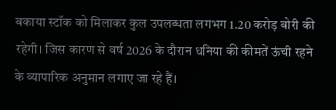बकाया स्टॉक को मिलाकर कुल उपलब्धता लगभग 1.20 करोड़ बोरी की रहेगी। जिस कारण से वर्ष 2026 के दौरान धनिया की कीमतें ऊंची रहने के व्यापारिक अनुमान लगाए जा रहे हैं।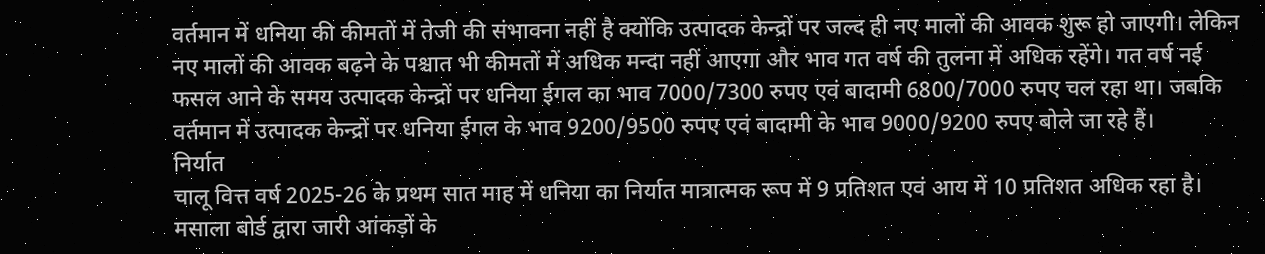वर्तमान में धनिया की कीमतों में तेजी की संभावना नहीं है क्योंकि उत्पादक केन्द्रों पर जल्द ही नए मालों की आवक शुरू हो जाएगी। लेकिन नए मालों की आवक बढ़ने के पश्चात भी कीमतों में अधिक मन्दा नहीं आएगा और भाव गत वर्ष की तुलना में अधिक रहेंगे। गत वर्ष नई फसल आने के समय उत्पादक केन्द्रों पर धनिया ईगल का भाव 7000/7300 रुपए एवं बादामी 6800/7000 रुपए चल रहा था। जबकि वर्तमान में उत्पादक केन्द्रों पर धनिया ईगल के भाव 9200/9500 रुपए एवं बादामी के भाव 9000/9200 रुपए बोले जा रहे हैं।
निर्यात
चालू वित्त वर्ष 2025-26 के प्रथम सात माह में धनिया का निर्यात मात्रात्मक रूप में 9 प्रतिशत एवं आय में 10 प्रतिशत अधिक रहा है। मसाला बोर्ड द्वारा जारी आंकड़ों के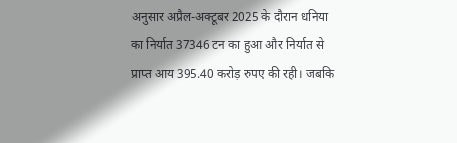अनुसार अप्रैल-अक्टूबर 2025 के दौरान धनिया का निर्यात 37346 टन का हुआ और निर्यात से प्राप्त आय 395.40 करोड़ रुपए की रही। जबकि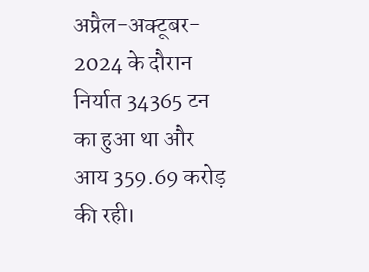अप्रैल-अक्टूबर- 2024 के दौरान निर्यात 34365 टन का हुआ था और आय 359.69 करोड़ की रही।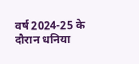वर्ष 2024-25 के दौरान धनिया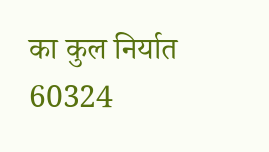का कुल निर्यात 60324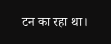टन का रहा था।